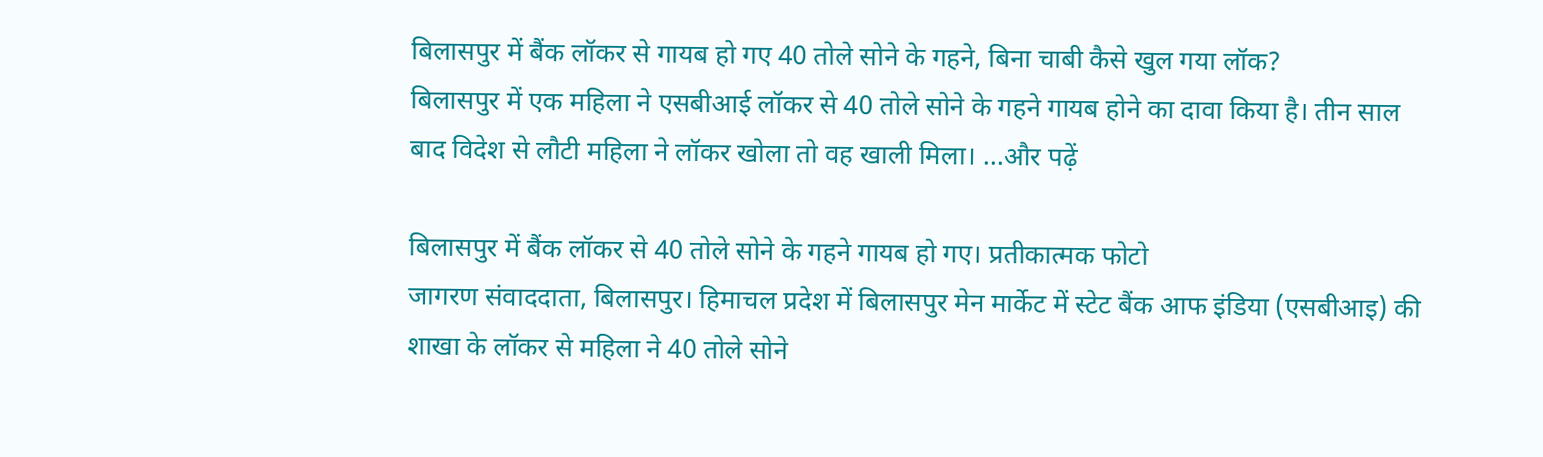बिलासपुर में बैंक लॉकर से गायब हो गए 40 तोले सोने के गहने, बिना चाबी कैसे खुल गया लॉक?
बिलासपुर में एक महिला ने एसबीआई लॉकर से 40 तोले सोने के गहने गायब होने का दावा किया है। तीन साल बाद विदेश से लौटी महिला ने लॉकर खोला तो वह खाली मिला। ...और पढ़ें

बिलासपुर में बैंक लॉकर से 40 तोले सोने के गहने गायब हो गए। प्रतीकात्मक फोटो
जागरण संवाददाता, बिलासपुर। हिमाचल प्रदेश में बिलासपुर मेन मार्केट में स्टेट बैंक आफ इंडिया (एसबीआइ) की शाखा के लॉकर से महिला ने 40 तोले सोने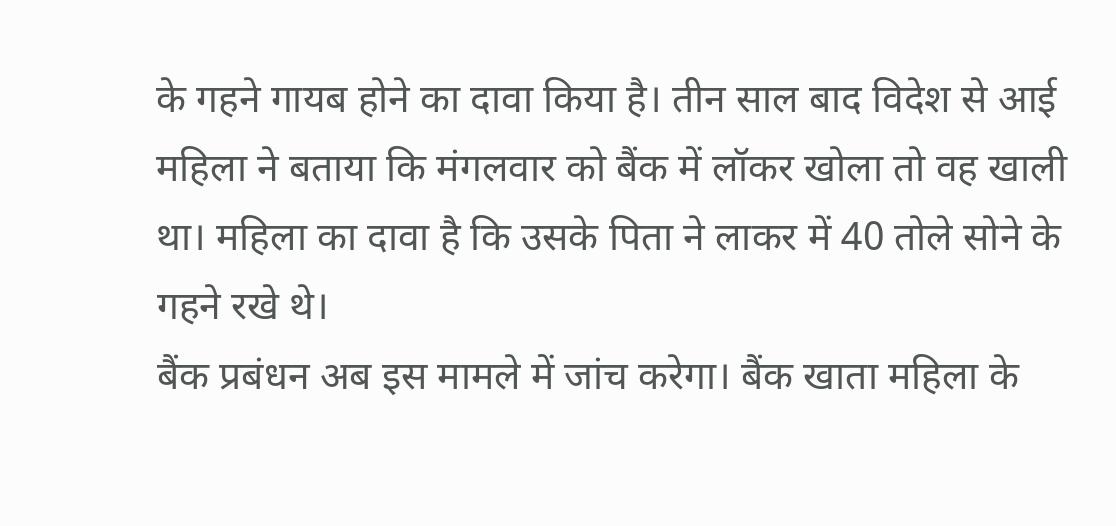के गहने गायब होने का दावा किया है। तीन साल बाद विदेश से आई महिला ने बताया कि मंगलवार को बैंक में लॉकर खोला तो वह खाली था। महिला का दावा है कि उसके पिता ने लाकर में 40 तोले सोने के गहने रखे थे।
बैंक प्रबंधन अब इस मामले में जांच करेगा। बैंक खाता महिला के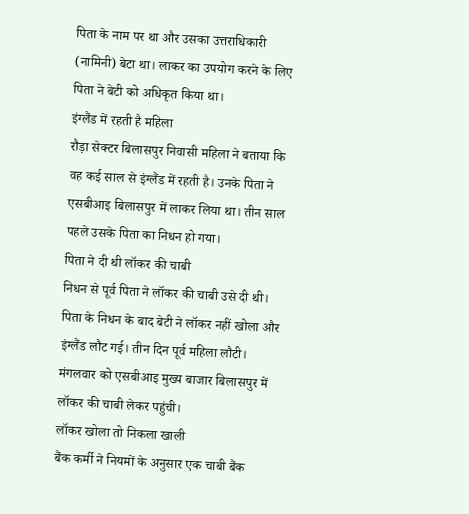पिता के नाम पर था और उसका उत्तराधिकारी (नामिनी) बेटा था। लाकर का उपयोग करने के लिए पिता ने बेटी को अधिकृत किया था।
इंग्लैंड में रहती है महिला
रौड़ा सेक्टर बिलासपुर निवासी महिला ने बताया कि वह कई साल से इंग्लैंड में रहती है। उनके पिता ने एसबीआइ बिलासपुर में लाकर लिया था। तीन साल पहले उसके पिता का निधन हो गया।
पिता ने दी थी लॉकर की चाबी
निधन से पूर्व पिता ने लॉकर की चाबी उसे दी थी। पिता के निधन के बाद बेटी ने लॉकर नहीं खोला और इंग्लैंड लौट गई। तीन दिन पूर्व महिला लौटी। मंगलवार को एसबीआइ मुख्य बाजार बिलासपुर में लॉकर की चाबी लेकर पहुंची।
लॉकर खोला तो निकला खाली
बैंक कर्मी ने नियमों के अनुसार एक चाबी बैंक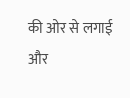की ओर से लगाई और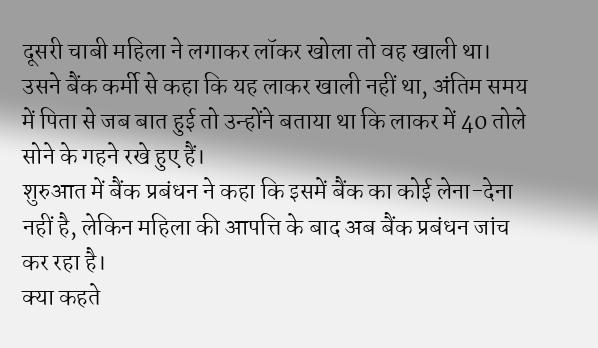दूसरी चाबी महिला ने लगाकर लॉकर खोला तो वह खाली था। उसने बैंक कर्मी से कहा कि यह लाकर खाली नहीं था, अंतिम समय में पिता से जब बात हुई तो उन्होंने बताया था कि लाकर में 40 तोले सोने के गहने रखे हुए हैं।
शुरुआत में बैंक प्रबंधन ने कहा कि इसमें बैंक का कोई लेना-देना नहीं है, लेकिन महिला की आपत्ति के बाद अब बैंक प्रबंधन जांच कर रहा है।
क्या कहते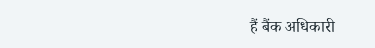हैं बैंक अधिकारी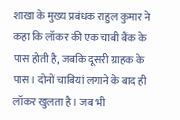शाखा के मुख्य प्रबंधक राहुल कुमार ने कहा कि लॉकर की एक चाबी बैंक के पास होती है, जबकि दूसरी ग्राहक के पास। दोनों चाबियां लगाने के बाद ही लॉकर खुलता है। जब भी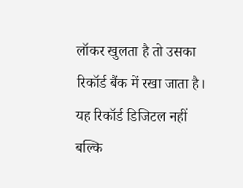लॉकर खुलता है तो उसका रिकॉर्ड बैंक में रखा जाता है। यह रिकॉर्ड डिजिटल नहीं बल्कि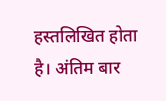हस्तलिखित होता है। अंतिम बार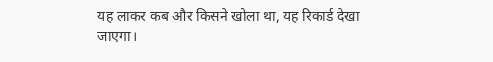यह लाकर कब और किसने खोला था, यह रिकार्ड देखा जाएगा।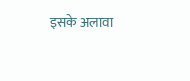इसके अलावा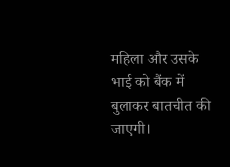महिला और उसके भाई को बैंक में बुलाकर बातचीत की जाएगी।